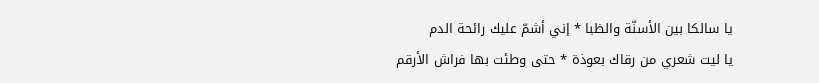يا سالكا بين الأسنّة والظبا * إني أشمّ عليك رائحة الدم
يا ليت شعري من رقاك بعوذة * حتى وطئت بها فراش الأرقم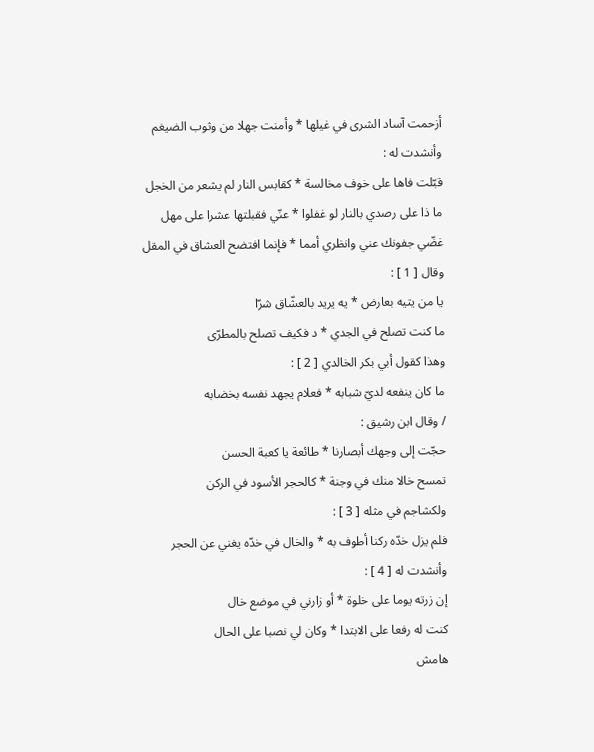أزحمت آساد الشرى في غيلها * وأمنت جهلا من وثوب الضيغم
وأنشدت له :
قبّلت فاها على خوف مخالسة * كقابس النار لم يشعر من الخجل
ما ذا على رصدي بالنار لو غفلوا * عنّي فقبلتها عشرا على مهل
غضّي جفونك عني وانظري أمما * فإنما افتضح العشاق في المقل
وقال [ 1 ] :
يا من يتيه بعارض * يه يريد بالعشّاق شرّا
ما كنت تصلح في الجدي * د فكيف تصلح بالمطرّى
وهذا كقول أبي بكر الخالدي [ 2 ] :
ما كان ينفعه لديّ شبابه * فعلام يجهد نفسه بخضابه
/ وقال ابن رشيق :
حجّت إلى وجهك أبصارنا * طائعة يا كعبة الحسن
تمسح خالا منك في وجنة * كالحجر الأسود في الركن
ولكشاجم في مثله [ 3 ] :
فلم يزل خدّه ركنا أطوف به * والخال في خدّه يغني عن الحجر
وأنشدت له [ 4 ] :
إن زرته يوما على خلوة * أو زارني في موضع خال
كنت له رفعا على الابتدا * وكان لي نصبا على الحال
هامش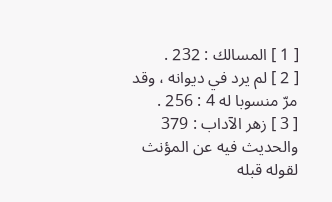[ 1 ] المسالك : 232 .
[ 2 ] لم يرد في ديوانه ، وقد مرّ منسوبا له 4 : 256 .
[ 3 ] زهر الآداب : 379 والحديث فيه عن المؤنث لقوله قبله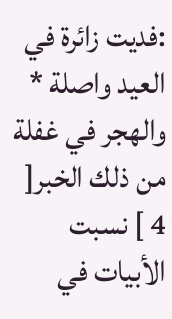:فديت زائرة في العيد واصلة * والهجر في غفلة من ذلك الخبر[ 4 ] نسبت الأبيات في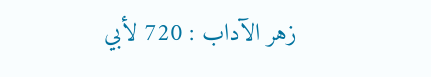زهر الآداب : 720 لأبي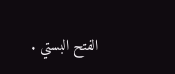الفتح البستي .